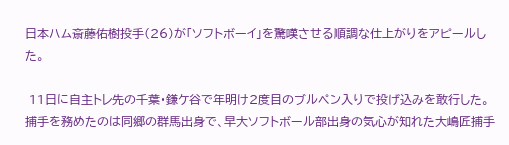日本ハム斎藤佑樹投手(26)が「ソフトボーイ」を驚嘆させる順調な仕上がりをアピールした。

 11日に自主トレ先の千葉・鎌ケ谷で年明け2度目のブルペン入りで投げ込みを敢行した。捕手を務めたのは同郷の群馬出身で、早大ソフトボール部出身の気心が知れた大嶋匠捕手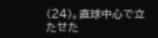(24)。直球中心で立たせた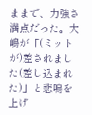ままで、力強さ満点だった。大嶋が「(ミットが)差されました(差し込まれた)」と悲鳴を上げ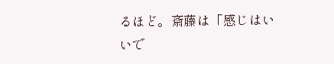るほど。斎藤は「感じはいいで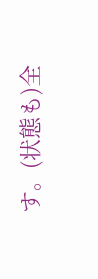す。(状態も)全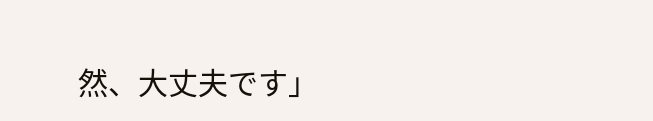然、大丈夫です」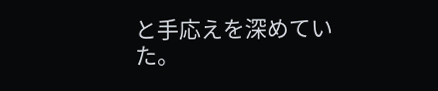と手応えを深めていた。